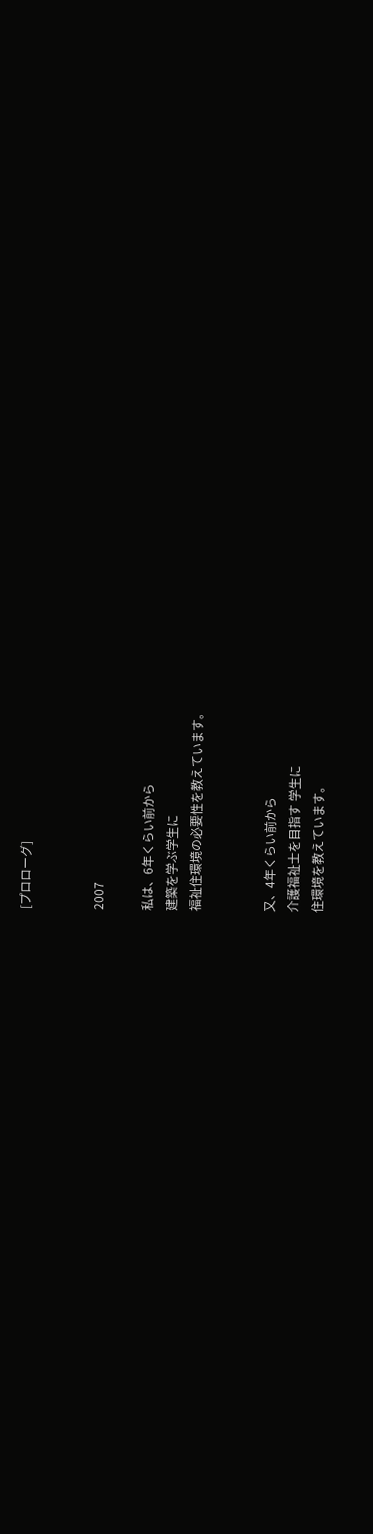[プロローグ]


2007

私は、6年くらい前から
建築を学ぶ学生に
福祉住環境の必要性を教えています。


又、4年くらい前から
介護福祉士を目指す 学生に
住環境を教えています。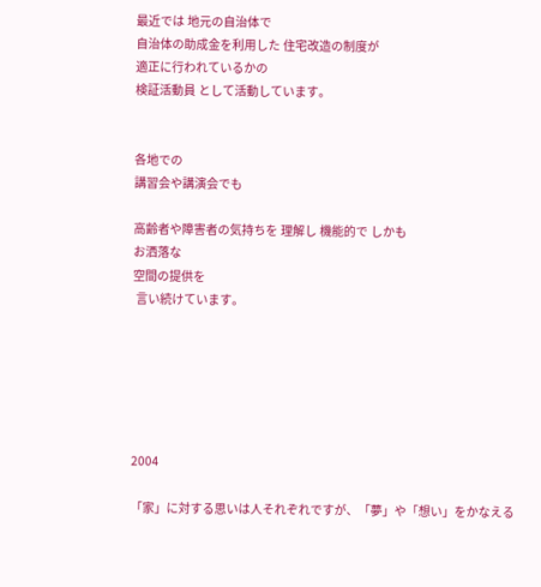最近では 地元の自治体で
自治体の助成金を利用した 住宅改造の制度が
適正に行われているかの
検証活動員 として活動しています。


各地での
講習会や講演会でも

高齢者や障害者の気持ちを 理解し 機能的で しかも
お洒落な
空間の提供を
 言い続けています。






2004

「家」に対する思いは人それぞれですが、「夢」や「想い」をかなえる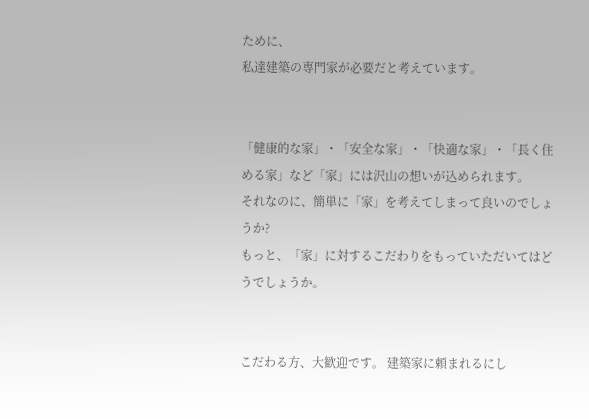ために、
私達建築の専門家が必要だと考えています。


「健康的な家」・「安全な家」・「快適な家」・「長く住める家」など「家」には沢山の想いが込められます。
それなのに、簡単に「家」を考えてしまって良いのでしょうか?
もっと、「家」に対するこだわりをもっていただいてはどうでしょうか。


こだわる方、大歓迎です。 建築家に頼まれるにし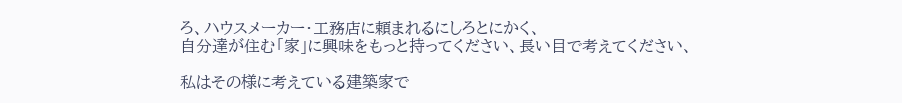ろ、ハウスメーカー・工務店に頼まれるにしろとにかく、
自分達が住む「家」に興味をもっと持ってください、長い目で考えてください、

私はその様に考えている建築家で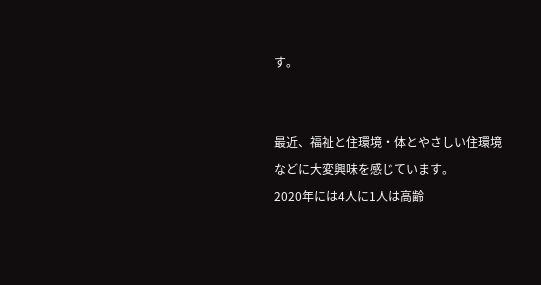す。


最近、福祉と住環境・体とやさしい住環境などに大変興味を感じています。
2020年には4人に1人は高齢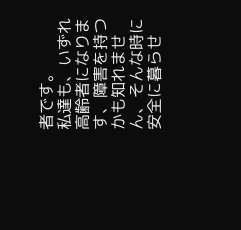者です。
私達も、いずれ高齢者になります、障害を持つかも知れません、そんな時に安全に暮らせ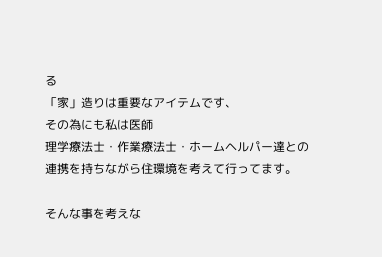る
「家」造りは重要なアイテムです、
その為にも私は医師
理学療法士・作業療法士・ホームヘルパー達との
連携を持ちながら住環境を考えて行ってます。

そんな事を考えな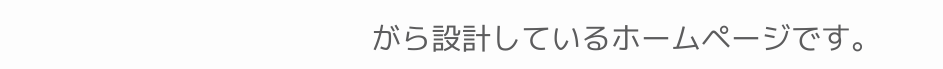がら設計しているホームページです。